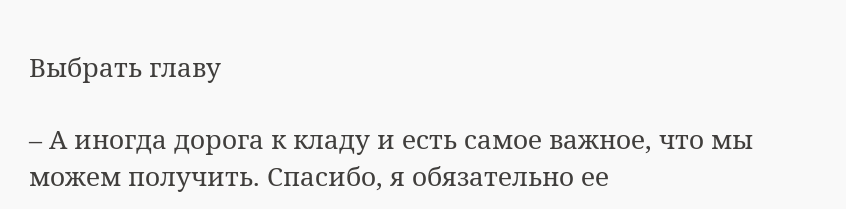Выбрать главу

– А иногда дорога к кладу и есть самое важное, что мы можем получить. Спасибо, я обязательно ее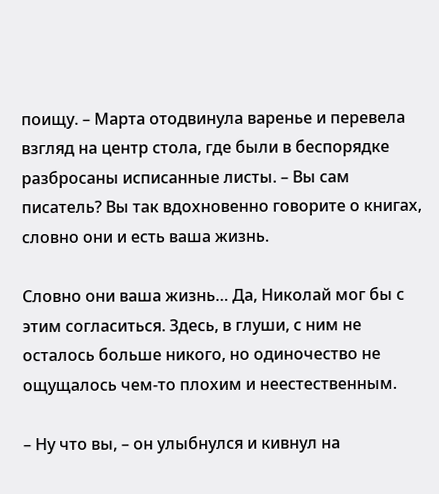поищу. – Марта отодвинула варенье и перевела взгляд на центр стола, где были в беспорядке разбросаны исписанные листы. – Вы сам писатель? Вы так вдохновенно говорите о книгах, словно они и есть ваша жизнь.

Словно они ваша жизнь… Да, Николай мог бы с этим согласиться. Здесь, в глуши, с ним не осталось больше никого, но одиночество не ощущалось чем-то плохим и неестественным.

– Ну что вы, – он улыбнулся и кивнул на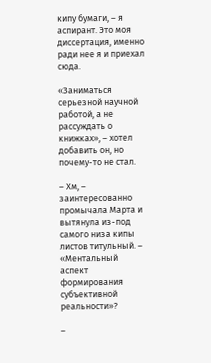кипу бумаги, – я аспирант. Это моя диссертация, именно ради нее я и приехал сюда.

«Заниматься серьезной научной работой, а не рассуждать о книжках», – хотел добавить он, но почему-то не стал.

– Хм, – заинтересованно промычала Марта и вытянула из-под самого низа кипы листов титульный. – «Ментальный аспект формирования субъективной реальности»?

–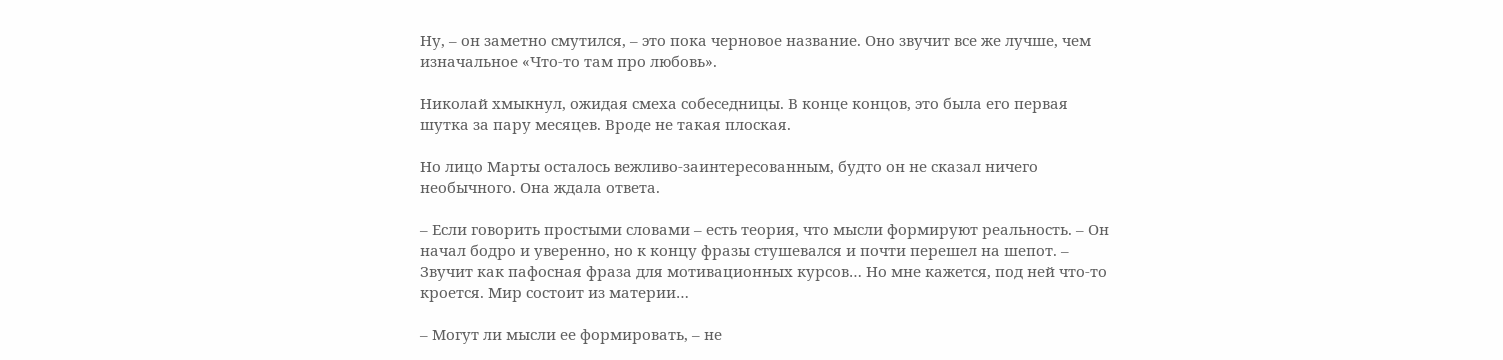Ну, – он заметно смутился, – это пока черновое название. Оно звучит все же лучше, чем изначальное «Что-то там про любовь».

Николай хмыкнул, ожидая смеха собеседницы. В конце концов, это была его первая шутка за пару месяцев. Вроде не такая плоская.

Но лицо Марты осталось вежливо-заинтересованным, будто он не сказал ничего необычного. Она ждала ответа.

– Если говорить простыми словами – есть теория, что мысли формируют реальность. – Он начал бодро и уверенно, но к концу фразы стушевался и почти перешел на шепот. – Звучит как пафосная фраза для мотивационных курсов… Но мне кажется, под ней что-то кроется. Мир состоит из материи…

– Могут ли мысли ее формировать, – не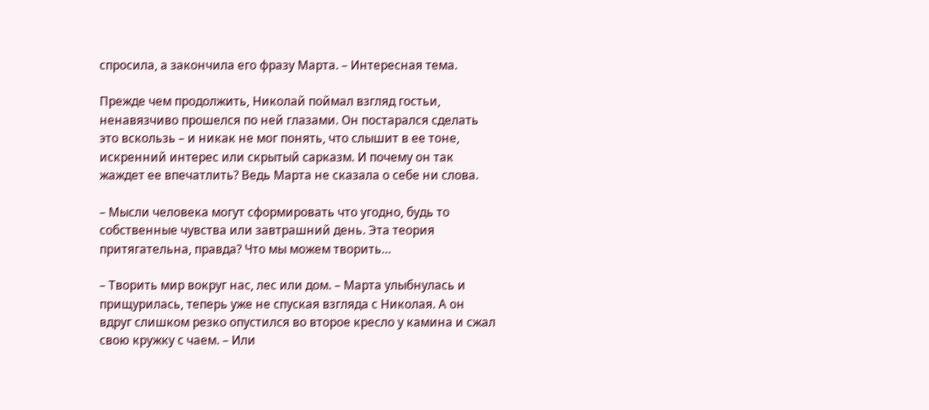спросила, а закончила его фразу Марта. – Интересная тема.

Прежде чем продолжить, Николай поймал взгляд гостьи, ненавязчиво прошелся по ней глазами. Он постарался сделать это вскользь – и никак не мог понять, что слышит в ее тоне, искренний интерес или скрытый сарказм. И почему он так жаждет ее впечатлить? Ведь Марта не сказала о себе ни слова.

– Мысли человека могут сформировать что угодно, будь то собственные чувства или завтрашний день. Эта теория притягательна, правда? Что мы можем творить…

– Творить мир вокруг нас, лес или дом. – Марта улыбнулась и прищурилась, теперь уже не спуская взгляда с Николая. А он вдруг слишком резко опустился во второе кресло у камина и сжал свою кружку с чаем. – Или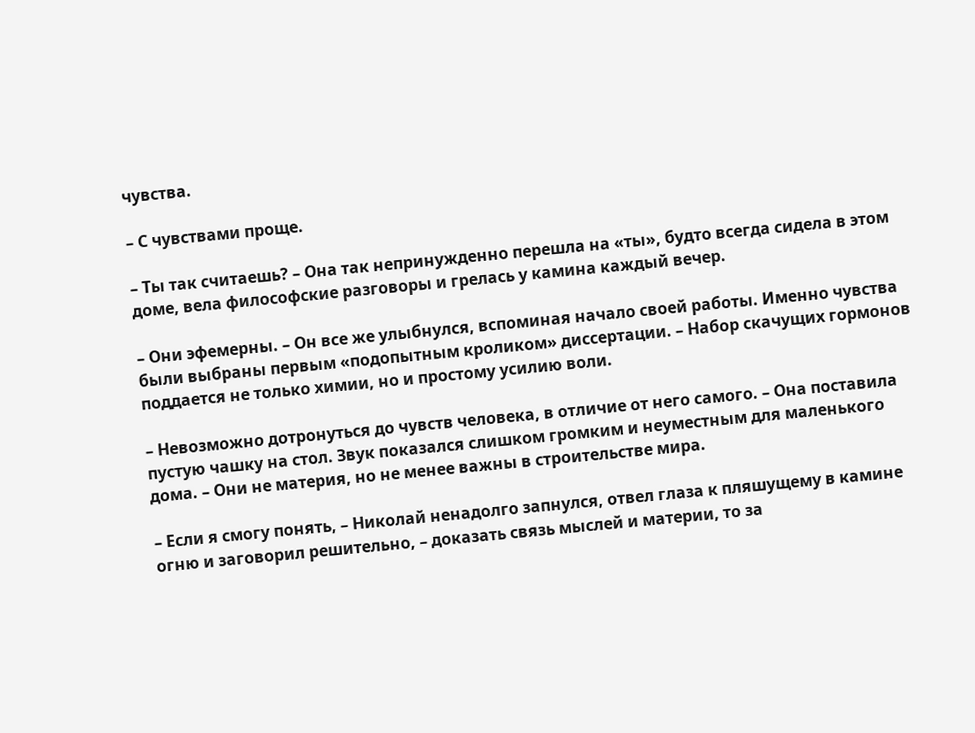чувства.

– С чувствами проще.

– Ты так считаешь? – Она так непринужденно перешла на «ты», будто всегда сидела в этом доме, вела философские разговоры и грелась у камина каждый вечер.

– Они эфемерны. – Он все же улыбнулся, вспоминая начало своей работы. Именно чувства были выбраны первым «подопытным кроликом» диссертации. – Набор скачущих гормонов поддается не только химии, но и простому усилию воли.

– Невозможно дотронуться до чувств человека, в отличие от него самого. – Она поставила пустую чашку на стол. Звук показался слишком громким и неуместным для маленького дома. – Они не материя, но не менее важны в строительстве мира.

– Если я смогу понять, – Николай ненадолго запнулся, отвел глаза к пляшущему в камине огню и заговорил решительно, – доказать связь мыслей и материи, то за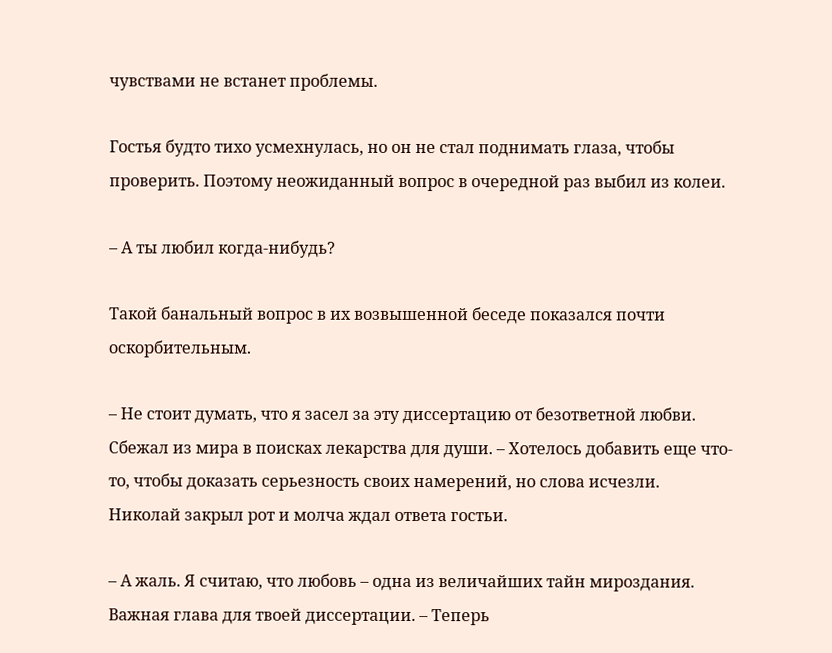чувствами не встанет проблемы.

Гостья будто тихо усмехнулась, но он не стал поднимать глаза, чтобы проверить. Поэтому неожиданный вопрос в очередной раз выбил из колеи.

– А ты любил когда-нибудь?

Такой банальный вопрос в их возвышенной беседе показался почти оскорбительным.

– Не стоит думать, что я засел за эту диссертацию от безответной любви. Сбежал из мира в поисках лекарства для души. – Хотелось добавить еще что-то, чтобы доказать серьезность своих намерений, но слова исчезли. Николай закрыл рот и молча ждал ответа гостьи.

– А жаль. Я считаю, что любовь – одна из величайших тайн мироздания. Важная глава для твоей диссертации. – Теперь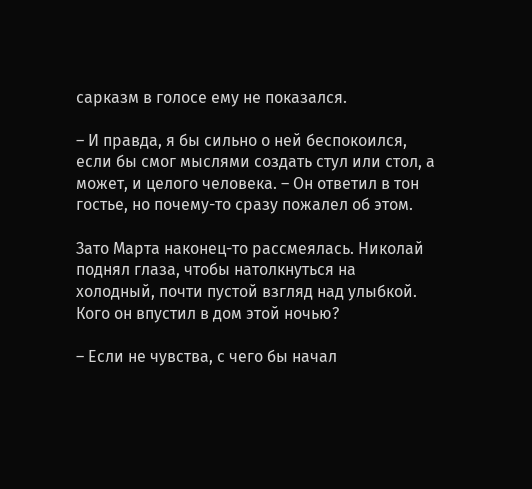сарказм в голосе ему не показался.

– И правда, я бы сильно о ней беспокоился, если бы смог мыслями создать стул или стол, а может, и целого человека. – Он ответил в тон гостье, но почему-то сразу пожалел об этом.

Зато Марта наконец-то рассмеялась. Николай поднял глаза, чтобы натолкнуться на холодный, почти пустой взгляд над улыбкой. Кого он впустил в дом этой ночью?

– Если не чувства, с чего бы начал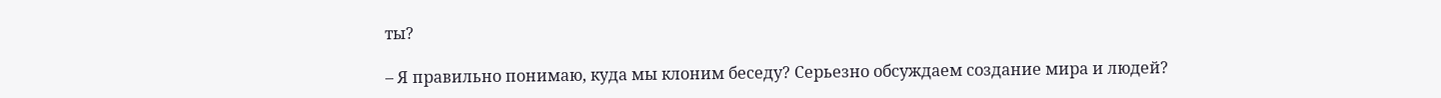ты?

– Я правильно понимаю, куда мы клоним беседу? Серьезно обсуждаем создание мира и людей?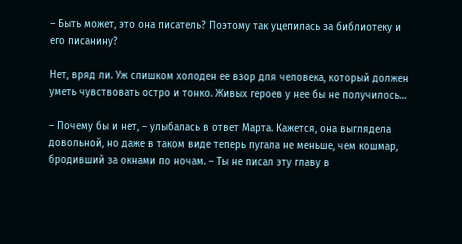– Быть может, это она писатель? Поэтому так уцепилась за библиотеку и его писанину?

Нет, вряд ли. Уж слишком холоден ее взор для человека, который должен уметь чувствовать остро и тонко. Живых героев у нее бы не получилось…

– Почему бы и нет, – улыбалась в ответ Марта. Кажется, она выглядела довольной, но даже в таком виде теперь пугала не меньше, чем кошмар, бродивший за окнами по ночам. – Ты не писал эту главу в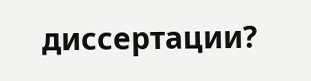диссертации?